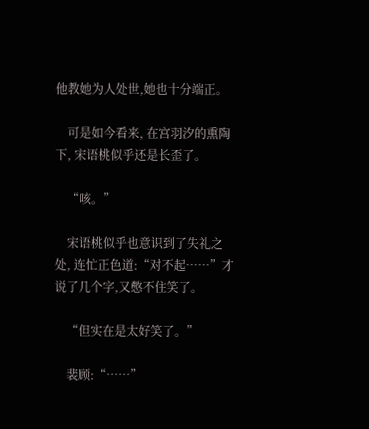他教她为人处世,她也十分端正。

    可是如今看来, 在宫羽汐的熏陶下, 宋语桃似乎还是长歪了。

    “咳。”

    宋语桃似乎也意识到了失礼之处, 连忙正色道:“对不起……”才说了几个字,又憋不住笑了。

    “但实在是太好笑了。”

    裴顾:“……”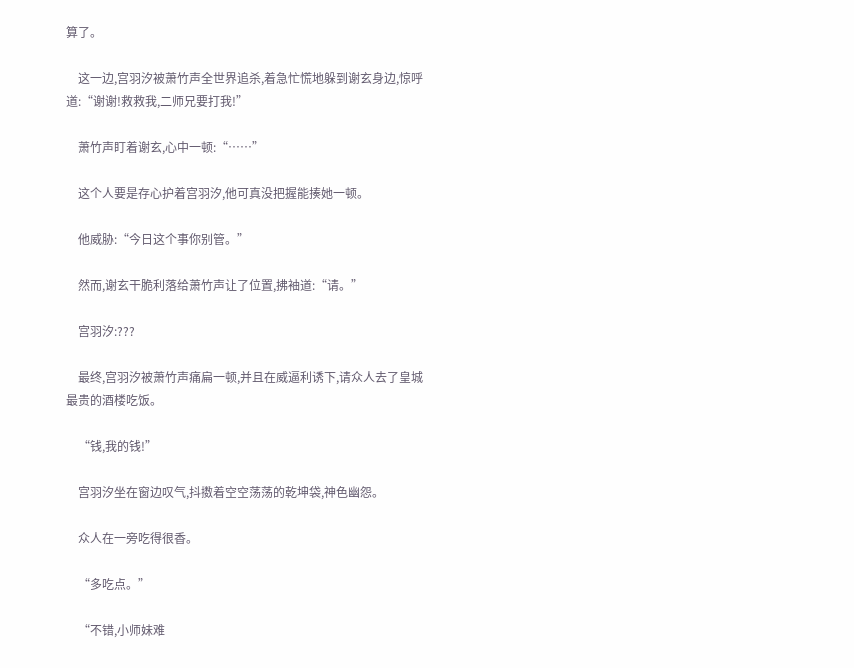算了。

    这一边,宫羽汐被萧竹声全世界追杀,着急忙慌地躲到谢玄身边,惊呼道:“谢谢!救救我,二师兄要打我!”

    萧竹声盯着谢玄,心中一顿:“……”

    这个人要是存心护着宫羽汐,他可真没把握能揍她一顿。

    他威胁:“今日这个事你别管。”

    然而,谢玄干脆利落给萧竹声让了位置,拂袖道:“请。”

    宫羽汐:???

    最终,宫羽汐被萧竹声痛扁一顿,并且在威逼利诱下,请众人去了皇城最贵的酒楼吃饭。

    “钱,我的钱!”

    宫羽汐坐在窗边叹气,抖擞着空空荡荡的乾坤袋,神色幽怨。

    众人在一旁吃得很香。

    “多吃点。”

    “不错,小师妹难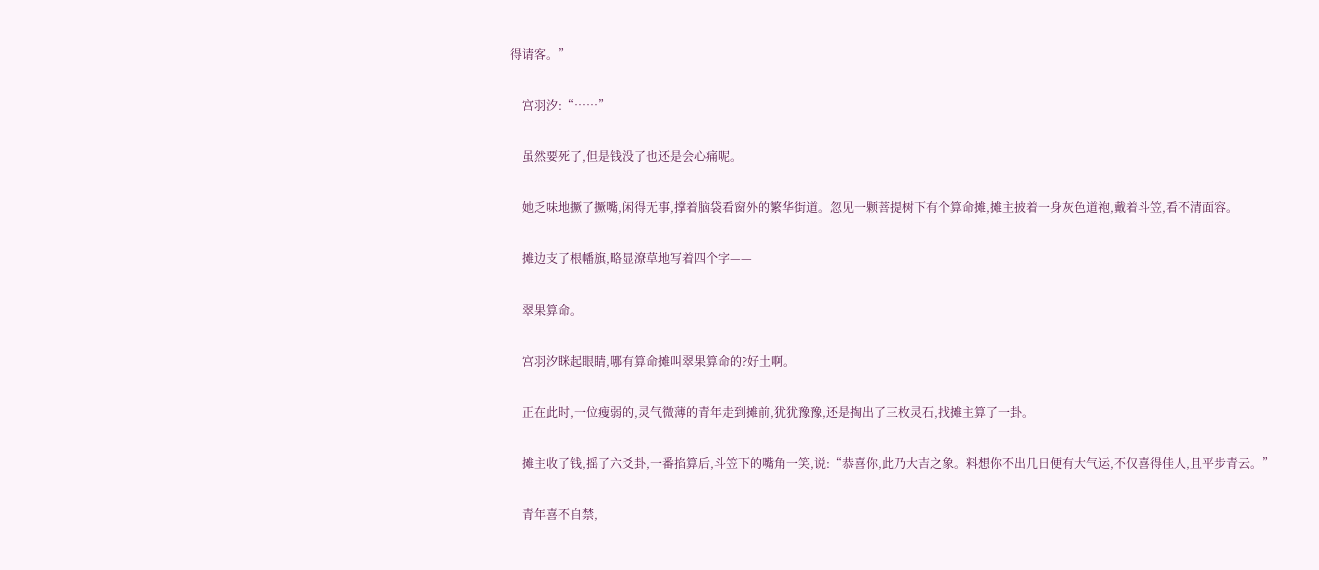得请客。”

    宫羽汐:“……”

    虽然要死了,但是钱没了也还是会心痛呢。

    她乏味地撅了撅嘴,闲得无事,撑着脑袋看窗外的繁华街道。忽见一颗菩提树下有个算命摊,摊主披着一身灰色道袍,戴着斗笠,看不清面容。

    摊边支了根幡旗,略显潦草地写着四个字——

    翠果算命。

    宫羽汐眯起眼睛,哪有算命摊叫翠果算命的?好土啊。

    正在此时,一位瘦弱的,灵气微薄的青年走到摊前,犹犹豫豫,还是掏出了三枚灵石,找摊主算了一卦。

    摊主收了钱,摇了六爻卦,一番掐算后,斗笠下的嘴角一笑,说:“恭喜你,此乃大吉之象。料想你不出几日便有大气运,不仅喜得佳人,且平步青云。”

    青年喜不自禁,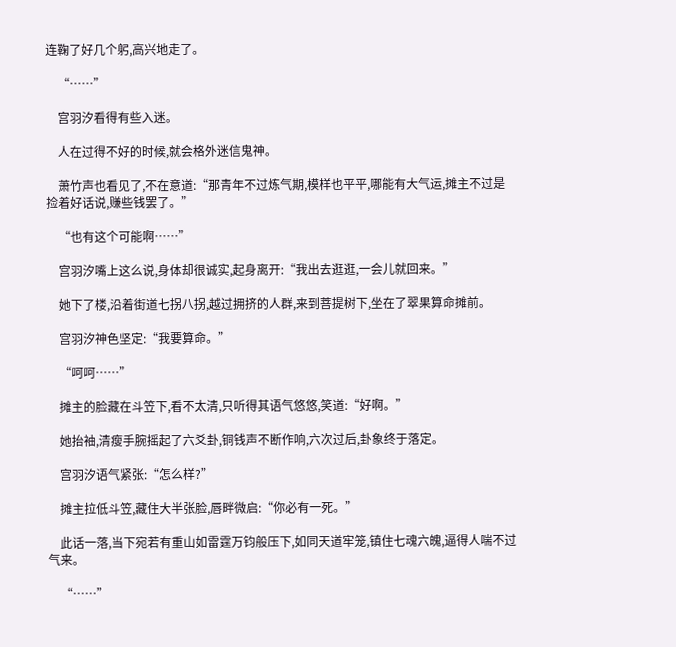连鞠了好几个躬,高兴地走了。

    “……”

    宫羽汐看得有些入迷。

    人在过得不好的时候,就会格外迷信鬼神。

    萧竹声也看见了,不在意道:“那青年不过炼气期,模样也平平,哪能有大气运,摊主不过是捡着好话说,赚些钱罢了。”

    “也有这个可能啊……”

    宫羽汐嘴上这么说,身体却很诚实,起身离开:“我出去逛逛,一会儿就回来。”

    她下了楼,沿着街道七拐八拐,越过拥挤的人群,来到菩提树下,坐在了翠果算命摊前。

    宫羽汐神色坚定:“我要算命。”

    “呵呵……”

    摊主的脸藏在斗笠下,看不太清,只听得其语气悠悠,笑道:“好啊。”

    她抬袖,清瘦手腕摇起了六爻卦,铜钱声不断作响,六次过后,卦象终于落定。

    宫羽汐语气紧张:“怎么样?”

    摊主拉低斗笠,藏住大半张脸,唇畔微启:“你必有一死。”

    此话一落,当下宛若有重山如雷霆万钧般压下,如同天道牢笼,镇住七魂六魄,逼得人喘不过气来。

    “……”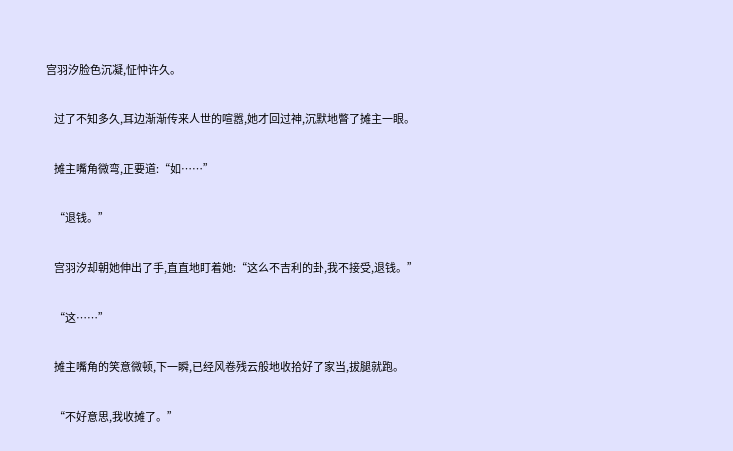宫羽汐脸色沉凝,怔忡许久。

    过了不知多久,耳边渐渐传来人世的喧嚣,她才回过神,沉默地瞥了摊主一眼。

    摊主嘴角微弯,正要道:“如……”

    “退钱。”

    宫羽汐却朝她伸出了手,直直地盯着她:“这么不吉利的卦,我不接受,退钱。”

    “这……”

    摊主嘴角的笑意微顿,下一瞬,已经风卷残云般地收拾好了家当,拔腿就跑。

    “不好意思,我收摊了。”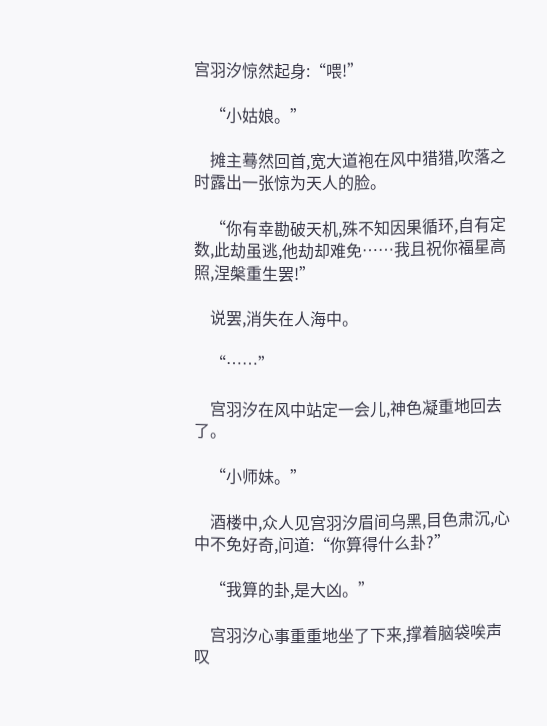宫羽汐惊然起身:“喂!”

    “小姑娘。”

    摊主蓦然回首,宽大道袍在风中猎猎,吹落之时露出一张惊为天人的脸。

    “你有幸勘破天机,殊不知因果循环,自有定数,此劫虽逃,他劫却难免……我且祝你福星高照,涅槃重生罢!”

    说罢,消失在人海中。

    “……”

    宫羽汐在风中站定一会儿,神色凝重地回去了。

    “小师妹。”

    酒楼中,众人见宫羽汐眉间乌黑,目色肃沉,心中不免好奇,问道:“你算得什么卦?”

    “我算的卦,是大凶。”

    宫羽汐心事重重地坐了下来,撑着脑袋唉声叹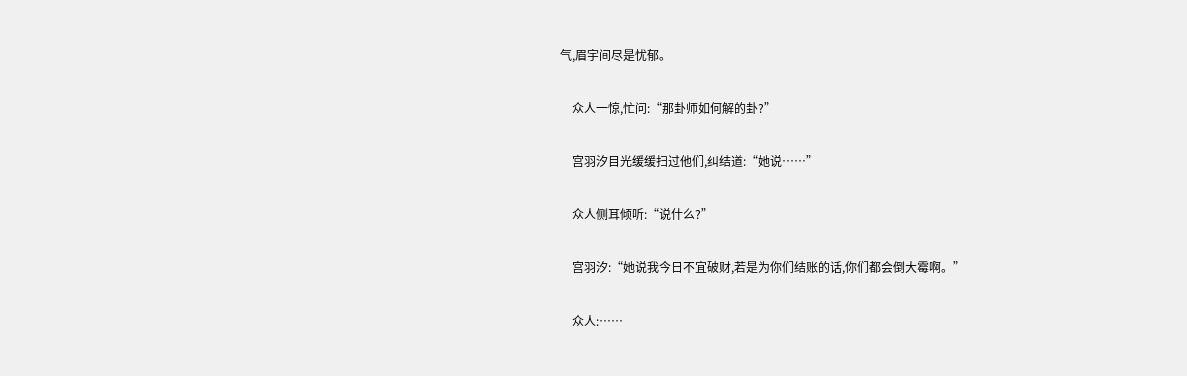气,眉宇间尽是忧郁。

    众人一惊,忙问:“那卦师如何解的卦?”

    宫羽汐目光缓缓扫过他们,纠结道:“她说……”

    众人侧耳倾听:“说什么?”

    宫羽汐:“她说我今日不宜破财,若是为你们结账的话,你们都会倒大霉啊。”

    众人:……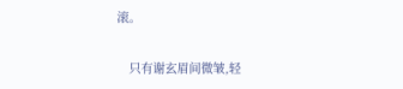滚。

    只有谢玄眉间微皱,轻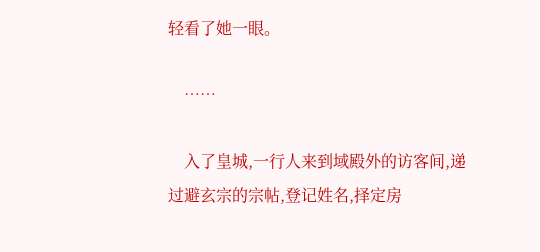轻看了她一眼。

    ……

    入了皇城,一行人来到域殿外的访客间,递过避玄宗的宗帖,登记姓名,择定房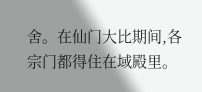舍。在仙门大比期间,各宗门都得住在域殿里。